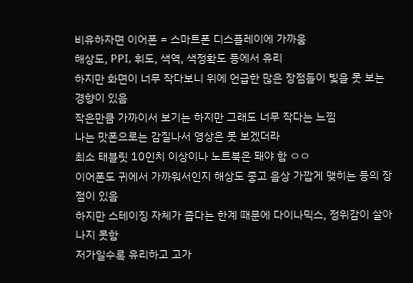비유하자면 이어폰 = 스마트폰 디스플레이에 가까움
해상도, PPI, 휘도, 색역, 색정확도 등에서 유리
하지만 화면이 너무 작다보니 위에 언급한 많은 장점들이 빛을 못 보는 경향이 있음
작은만큼 가까이서 보기는 하지만 그래도 너무 작다는 느낌
나는 맛폰으로는 감질나서 영상은 못 보겠더라
최소 태블릿 10인치 이상이나 노트북은 돼야 함 ㅇㅇ
이어폰도 귀에서 가까워서인지 해상도 좋고 음상 가깝게 맺히는 등의 장점이 있음
하지만 스테이징 자체가 좁다는 한계 때문에 다이나믹스, 정위감이 살아나지 못함
저가일수록 유리하고 고가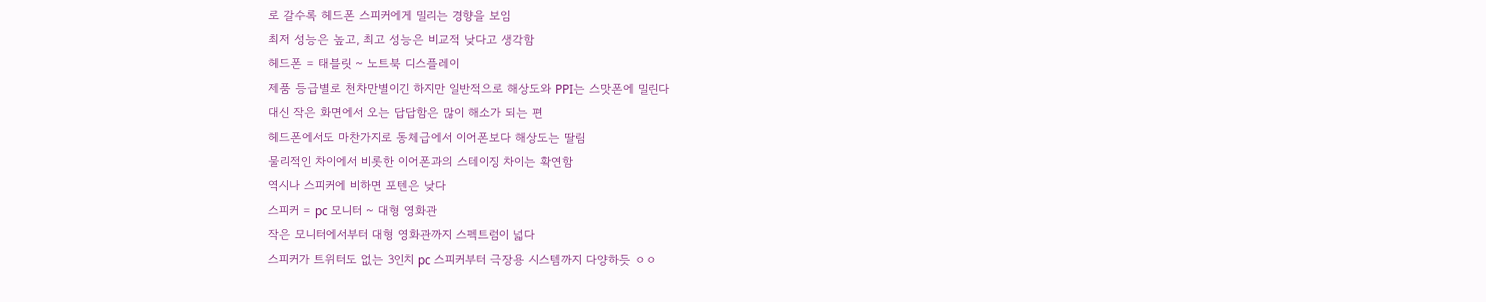로 갈수록 헤드폰 스피커에게 밀리는 경향을 보임
최저 성능은 높고, 최고 성능은 비교적 낮다고 생각함
헤드폰 = 태블릿 ~ 노트북 디스플레이
제품 등급별로 천차만별이긴 하지만 일반적으로 해상도와 PPI는 스맛폰에 밀린다
대신 작은 화면에서 오는 답답함은 많이 해소가 되는 편
헤드폰에서도 마찬가지로 동체급에서 이어폰보다 해상도는 딸림
물리적인 차이에서 비롯한 이어폰과의 스테이징 차이는 확연함
역시나 스피커에 비하면 포텐은 낮다
스피커 = pc 모니터 ~ 대형 영화관
작은 모니터에서부터 대형 영화관까지 스펙트럼이 넓다
스피커가 트위터도 없는 3인치 pc 스피커부터 극장용 시스템까지 다양하듯 ㅇㅇ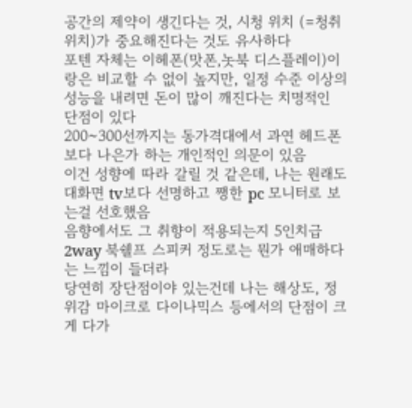공간의 제약이 생긴다는 것, 시청 위치 (=청취 위치)가 중요해진다는 것도 유사하다
포텐 자체는 이헤폰(맛폰,놋북 디스플레이)이랑은 비교할 수 없이 높지만, 일정 수준 이상의 성능을 내려면 돈이 많이 깨진다는 치명적인 단점이 있다
200~300선까지는 동가격대에서 과연 헤드폰보다 나은가 하는 개인적인 의문이 있음
이건 성향에 따라 갈릴 것 같은데, 나는 원래도 대화면 tv보다 선명하고 쨍한 pc 모니터로 보는걸 선호했음
음향에서도 그 취향이 적용되는지 5인치급 2way 북쉘프 스피커 정도로는 뭔가 애매하다는 느낌이 들더라
당연히 장단점이야 있는건데 나는 해상도, 정위감 마이크로 다이나믹스 등에서의 단점이 크게 다가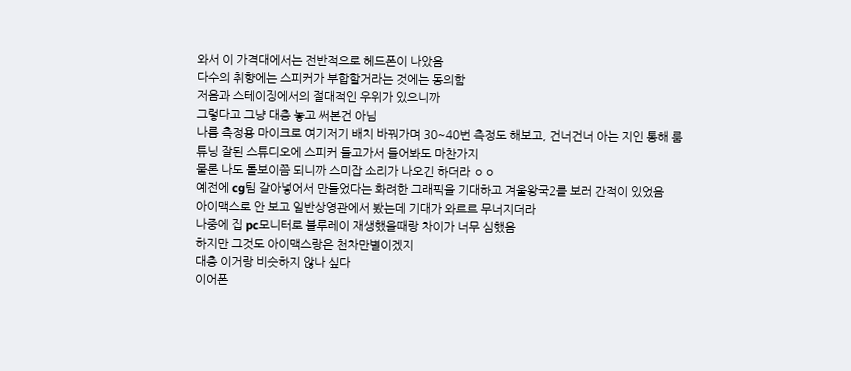와서 이 가격대에서는 전반적으로 헤드폰이 나았음
다수의 취향에는 스피커가 부합할거라는 것에는 동의함
저음과 스테이징에서의 절대적인 우위가 있으니까
그렇다고 그냥 대충 놓고 써본건 아님
나름 측정용 마이크로 여기저기 배치 바꿔가며 30~40번 측정도 해보고, 건너건너 아는 지인 통해 룸튜닝 잘된 스튜디오에 스피커 들고가서 들어봐도 마찬가지
물론 나도 톨보이쯤 되니까 스미잡 소리가 나오긴 하더라 ㅇㅇ
예전에 cg팀 갈아넣어서 만들었다는 화려한 그래픽을 기대하고 겨울왕국2를 보러 간적이 있었음
아이맥스로 안 보고 일반상영관에서 봤는데 기대가 와르르 무너지더라
나중에 집 pc모니터로 블루레이 재생했을때랑 차이가 너무 심했음
하지만 그것도 아이맥스랑은 천차만별이겠지
대충 이거랑 비슷하지 않나 싶다
이어폰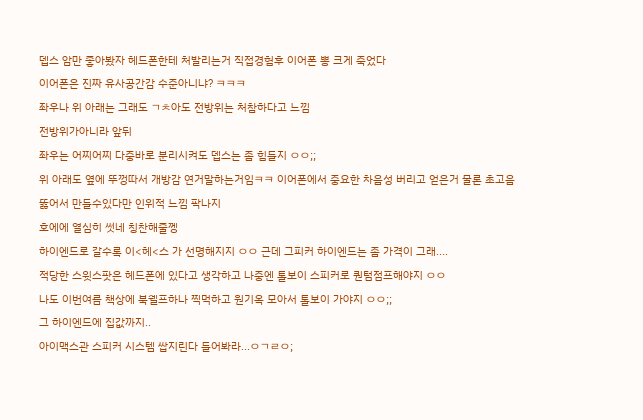뎁스 암만 좋아봤자 헤드폰한테 처발리는거 직접경험후 이어폰 뽕 크게 죽었다
이어폰은 진짜 유사공간감 수준아니냐? ㅋㅋㅋ
좌우나 위 아래는 그래도 ㄱㅊ아도 전방위는 처참하다고 느낌
전방위가아니라 앞뒤
좌우는 어찌어찌 다중바로 분리시켜도 뎁스는 좀 힘들지 ㅇㅇ;;
위 아래도 옆에 뚜껑따서 개방감 연거말하는거임ㅋㅋ 이어폰에서 중요한 차음성 버리고 얻은거 물론 초고음 뚫어서 만들수있다만 인위적 느낌 팍나지
호에에 열심히 썻네 칭찬해줄껭
하이엔드로 갈수록 이<헤<스 가 선명해지지 ㅇㅇ 근데 그피커 하이엔드는 좀 가격이 그래....
적당한 스윗스팟은 헤드폰에 있다고 생각하고 나중엔 톨보이 스피커로 퀀텀점프해야지 ㅇㅇ
나도 이번여름 책상에 북쉘프하나 찍먹하고 원기옥 모아서 톨보이 가야지 ㅇㅇ;;
그 하이엔드에 집값까지..
아이맥스관 스피커 시스템 쌉지린다 들어봐라...ㅇㄱㄹㅇ;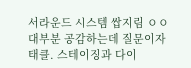서라운드 시스템 쌉지림 ㅇㅇ
대부분 공감하는데 질문이자 태클. 스테이징과 다이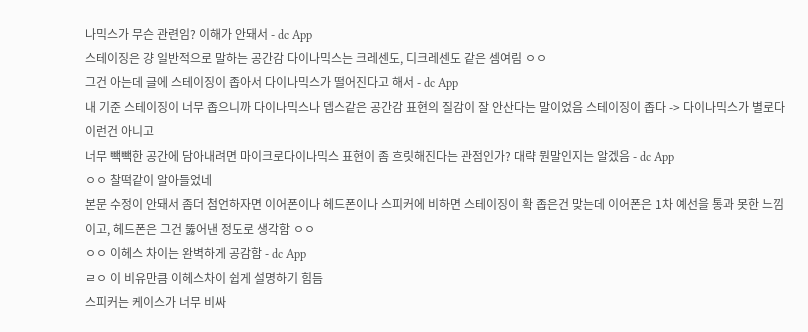나믹스가 무슨 관련임? 이해가 안돼서 - dc App
스테이징은 걍 일반적으로 말하는 공간감 다이나믹스는 크레센도, 디크레센도 같은 셈여림 ㅇㅇ
그건 아는데 글에 스테이징이 좁아서 다이나믹스가 떨어진다고 해서 - dc App
내 기준 스테이징이 너무 좁으니까 다이나믹스나 뎁스같은 공간감 표현의 질감이 잘 안산다는 말이었음 스테이징이 좁다 -> 다이나믹스가 별로다 이런건 아니고
너무 빽빽한 공간에 담아내려면 마이크로다이나믹스 표현이 좀 흐릿해진다는 관점인가? 대략 뭔말인지는 알겠음 - dc App
ㅇㅇ 찰떡같이 알아들었네
본문 수정이 안돼서 좀더 첨언하자면 이어폰이나 헤드폰이나 스피커에 비하면 스테이징이 확 좁은건 맞는데 이어폰은 1차 예선을 통과 못한 느낌이고, 헤드폰은 그건 뚫어낸 정도로 생각함 ㅇㅇ
ㅇㅇ 이헤스 차이는 완벽하게 공감함 - dc App
ㄹㅇ 이 비유만큼 이헤스차이 쉽게 설명하기 힘듬
스피커는 케이스가 너무 비싸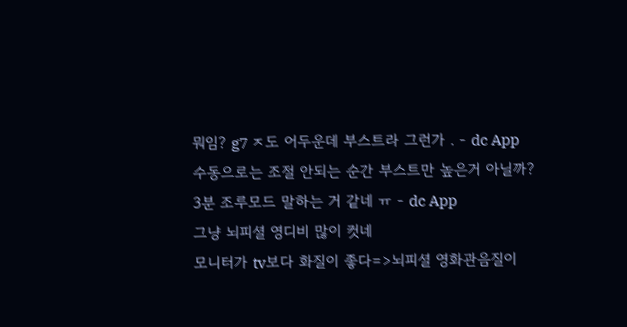뭐임? g7 ㅈ도 어두운데 부스트라 그런가 . - dc App
수동으로는 조절 안되는 순간 부스트만 높은거 아닐까?
3분 조루모드 말하는 거 같네 ㅠ - dc App
그냥 뇌피셜 영디비 많이 컷네
모니터가 tv보다 화질이 좋다=>뇌피셜 영화관음질이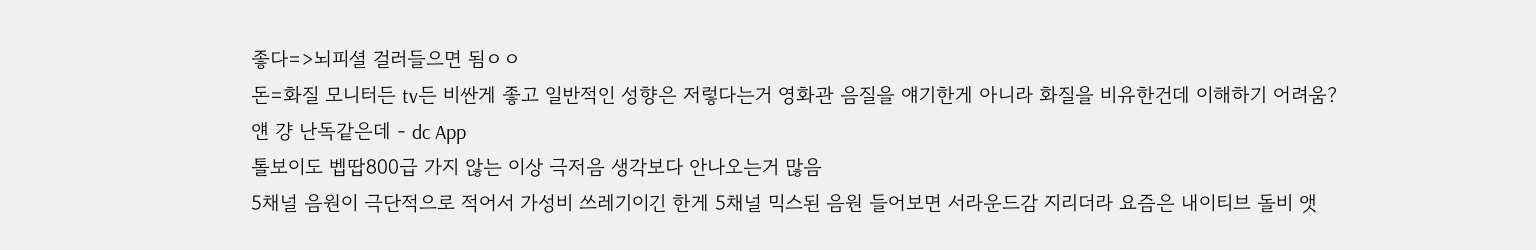좋다=>뇌피셜 걸러들으면 됨ㅇㅇ
돈=화질 모니터든 tv든 비싼게 좋고 일반적인 성향은 저렇다는거 영화관 음질을 얘기한게 아니라 화질을 비유한건데 이해하기 어려움?
얜 걍 난독같은데 - dc App
톨보이도 벱땁800급 가지 않는 이상 극저음 생각보다 안나오는거 많음
5채널 음원이 극단적으로 적어서 가성비 쓰레기이긴 한게 5채널 믹스된 음원 들어보면 서라운드감 지리더라 요즘은 내이티브 돌비 앳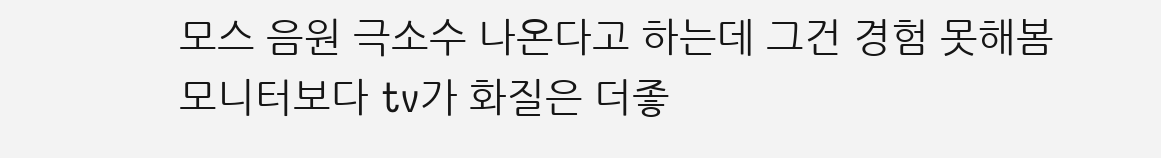모스 음원 극소수 나온다고 하는데 그건 경험 못해봄
모니터보다 tv가 화질은 더좋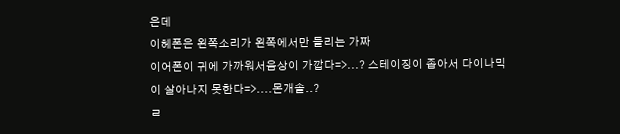은데
이헤폰은 왼쪽소리가 왼쪽에서만 들리는 가짜
이어폰이 귀에 가까워서음상이 가깝다=>...? 스테이징이 좁아서 다이나믹이 살아나지 못한다=>....몬개솔..?
ㄹ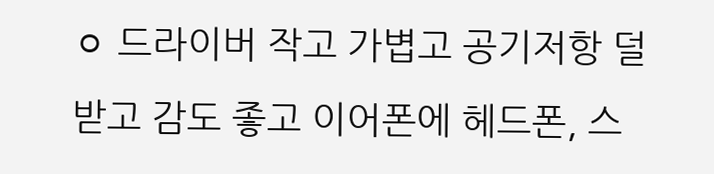ㅇ 드라이버 작고 가볍고 공기저항 덜받고 감도 좋고 이어폰에 헤드폰, 스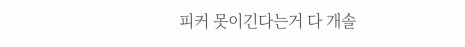피커 못이긴다는거 다 개솔